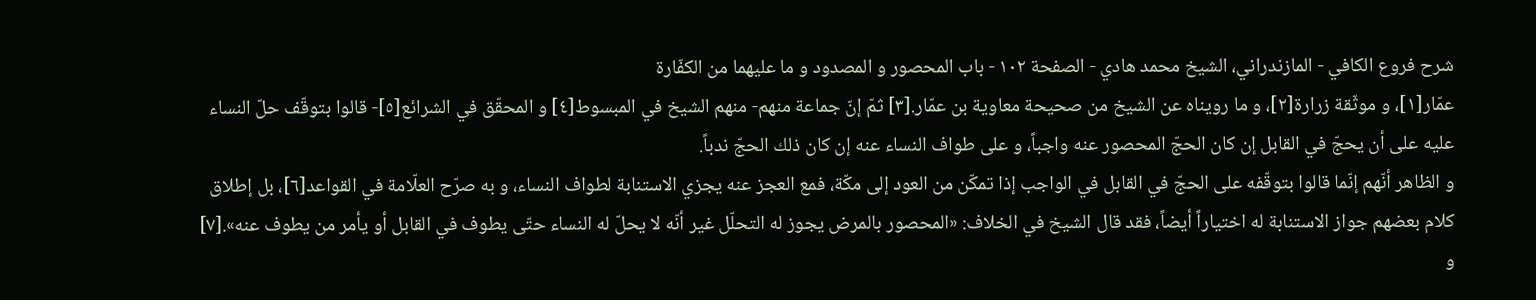شرح فروع الكافي - المازندراني، الشيخ محمد هادي - الصفحة ١٠٢ - باب المحصور و المصدود و ما عليهما من الكفّارة
عمّار[١]، و موثّقة زرارة[٢]، و ما رويناه عن الشيخ من صحيحة معاوية بن عمّار.[٣] ثمّ إنّ جماعة منهم- منهم الشيخ في المبسوط[٤] و المحقّق في الشرائع[٥]- قالوا بتوقّف حلّ النساء عليه على أن يحجّ في القابل إن كان الحجّ المحصور عنه واجباً، و على طواف النساء عنه إن كان ذلك الحجّ ندباً.
و الظاهر أنّهم إنّما قالوا بتوقّفه على الحجّ في القابل في الواجب إذا تمكّن من العود إلى مكّة، فمع العجز عنه يجزي الاستنابة لطواف النساء، و به صرّح العلّامة في القواعد[٦]، بل إطلاق كلام بعضهم جواز الاستنابة له اختياراً أيضاً، فقد قال الشيخ في الخلاف: «المحصور بالمرض يجوز له التحلّل غير أنّه لا يحلّ له النساء حتّى يطوف في القابل أو يأمر من يطوف عنه».[٧] و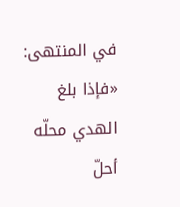في المنتهى: «فإذا بلغ الهدي محلّه أحلّ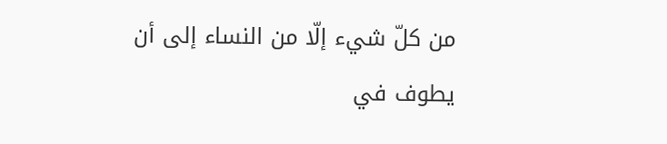من كلّ شيء إلّا من النساء إلى أن يطوف في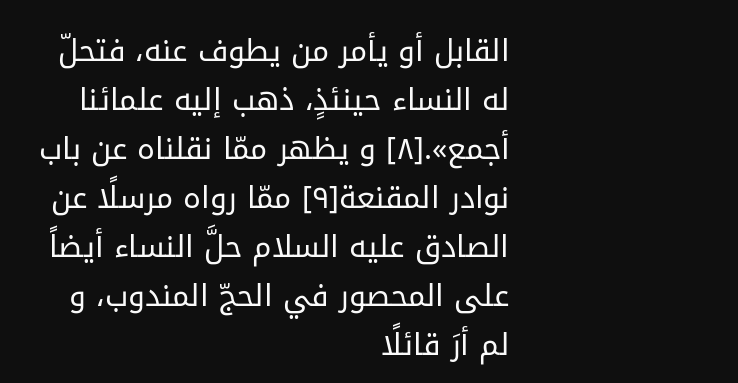القابل أو يأمر من يطوف عنه، فتحلّ له النساء حينئذٍ، ذهب إليه علمائنا أجمع».[٨] و يظهر ممّا نقلناه عن باب نوادر المقنعة[٩] ممّا رواه مرسلًا عن الصادق عليه السلام حلَّ النساء أيضاً على المحصور في الحجّ المندوب، و لم أرَ قائلًا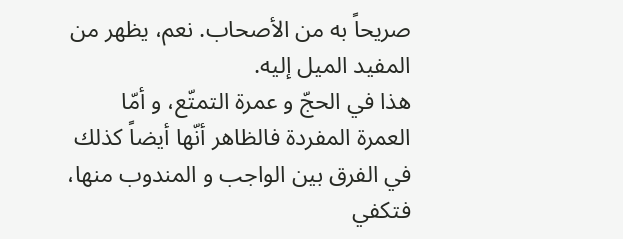صريحاً به من الأصحاب. نعم، يظهر من المفيد الميل إليه.
هذا في الحجّ و عمرة التمتّع، و أمّا العمرة المفردة فالظاهر أنّها أيضاً كذلك في الفرق بين الواجب و المندوب منها، فتكفي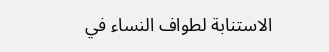الاستنابة لطواف النساء في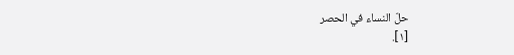حلّ النساء في الحصر
[١].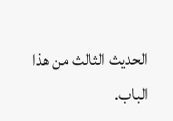الحديث الثالث من هذا الباب.